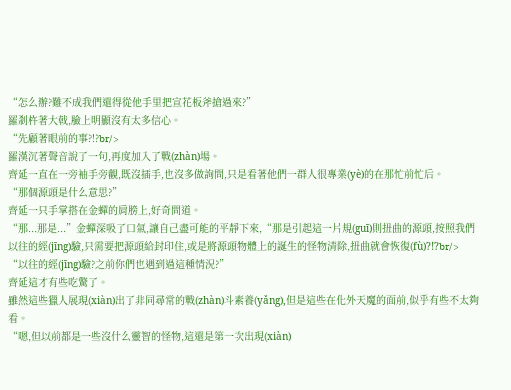“怎么辦?難不成我們還得從他手里把宣花板斧搶過來?”
羅剎杵著大戟,臉上明顯沒有太多信心。
“先顧著眼前的事?!?br/>
羅漢沉著聲音說了一句,再度加入了戰(zhàn)場。
齊延一直在一旁袖手旁觀,既沒插手,也沒多做詢問,只是看著他們一群人很專業(yè)的在那忙前忙后。
“那個源頭是什么意思?”
齊延一只手掌搭在金蟬的肩膀上,好奇問道。
“那...那是...”金蟬深吸了口氣,讓自己盡可能的平靜下來,“那是引起這一片規(guī)則扭曲的源頭,按照我們以往的經(jīng)驗,只需要把源頭給封印住,或是將源頭物體上的誕生的怪物清除,扭曲就會恢復(fù)?!?br/>
“以往的經(jīng)驗?之前你們也遇到過這種情況?”
齊延這才有些吃驚了。
雖然這些獵人展現(xiàn)出了非同尋常的戰(zhàn)斗素養(yǎng),但是這些在化外天魔的面前,似乎有些不太夠看。
“嗯,但以前都是一些沒什么靈智的怪物,這還是第一次出現(xiàn)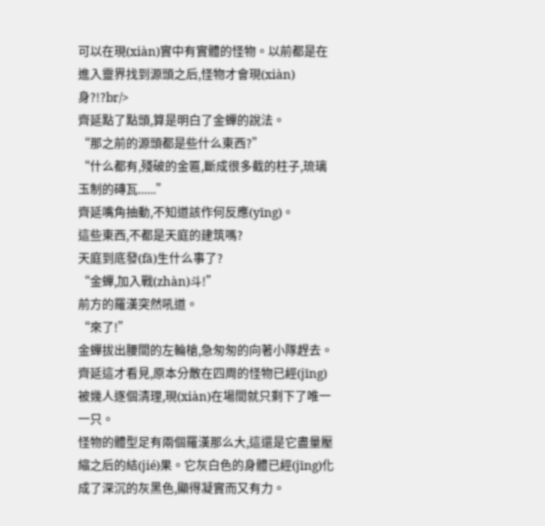可以在現(xiàn)實中有實體的怪物。以前都是在進入靈界找到源頭之后,怪物才會現(xiàn)身?!?br/>
齊延點了點頭,算是明白了金蟬的說法。
“那之前的源頭都是些什么東西?”
“什么都有,殘破的金匾,斷成很多截的柱子,琉璃玉制的磚瓦......”
齊延嘴角抽動,不知道該作何反應(yīng)。
這些東西,不都是天庭的建筑嗎?
天庭到底發(fā)生什么事了?
“金蟬,加入戰(zhàn)斗!”
前方的羅漢突然吼道。
“來了!”
金蟬拔出腰間的左輪槍,急匆匆的向著小隊趕去。
齊延這才看見,原本分散在四周的怪物已經(jīng)被幾人逐個清理,現(xiàn)在場間就只剩下了唯一一只。
怪物的體型足有兩個羅漢那么大,這還是它盡量壓縮之后的結(jié)果。它灰白色的身體已經(jīng)化成了深沉的灰黑色,顯得凝實而又有力。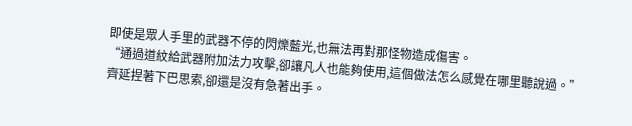即使是眾人手里的武器不停的閃爍藍光,也無法再對那怪物造成傷害。
“通過道紋給武器附加法力攻擊,卻讓凡人也能夠使用,這個做法怎么感覺在哪里聽說過。”
齊延捏著下巴思索,卻還是沒有急著出手。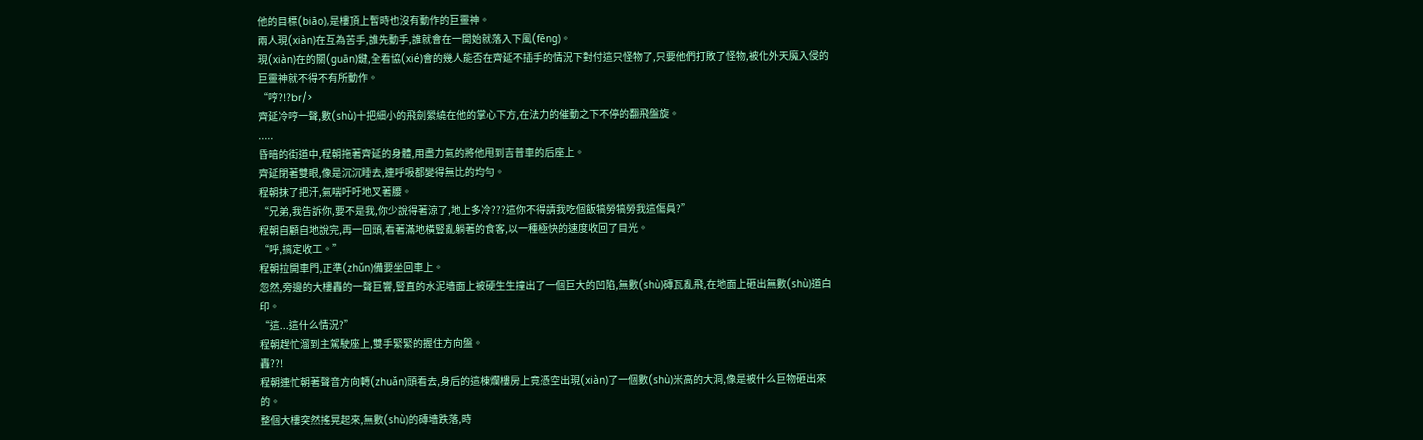他的目標(biāo),是樓頂上暫時也沒有動作的巨靈神。
兩人現(xiàn)在互為苦手,誰先動手,誰就會在一開始就落入下風(fēng)。
現(xiàn)在的關(guān)鍵,全看協(xié)會的幾人能否在齊延不插手的情況下對付這只怪物了,只要他們打敗了怪物,被化外天魔入侵的巨靈神就不得不有所動作。
“哼?!?br/>
齊延冷哼一聲,數(shù)十把細小的飛劍縈繞在他的掌心下方,在法力的催動之下不停的翻飛盤旋。
.....
昏暗的街道中,程朝拖著齊延的身體,用盡力氣的將他甩到吉普車的后座上。
齊延閉著雙眼,像是沉沉睡去,連呼吸都變得無比的均勻。
程朝抹了把汗,氣喘吁吁地叉著腰。
“兄弟,我告訴你,要不是我,你少說得著涼了,地上多冷???這你不得請我吃個飯犒勞犒勞我這傷員?”
程朝自顧自地說完,再一回頭,看著滿地橫豎亂躺著的食客,以一種極快的速度收回了目光。
“呼,搞定收工。”
程朝拉開車門,正準(zhǔn)備要坐回車上。
忽然,旁邊的大樓轟的一聲巨響,豎直的水泥墻面上被硬生生撞出了一個巨大的凹陷,無數(shù)磚瓦亂飛,在地面上砸出無數(shù)道白印。
“這...這什么情況?”
程朝趕忙溜到主駕駛座上,雙手緊緊的握住方向盤。
轟??!
程朝連忙朝著聲音方向轉(zhuǎn)頭看去,身后的這棟爛樓房上竟憑空出現(xiàn)了一個數(shù)米高的大洞,像是被什么巨物砸出來的。
整個大樓突然搖晃起來,無數(shù)的磚墻跌落,時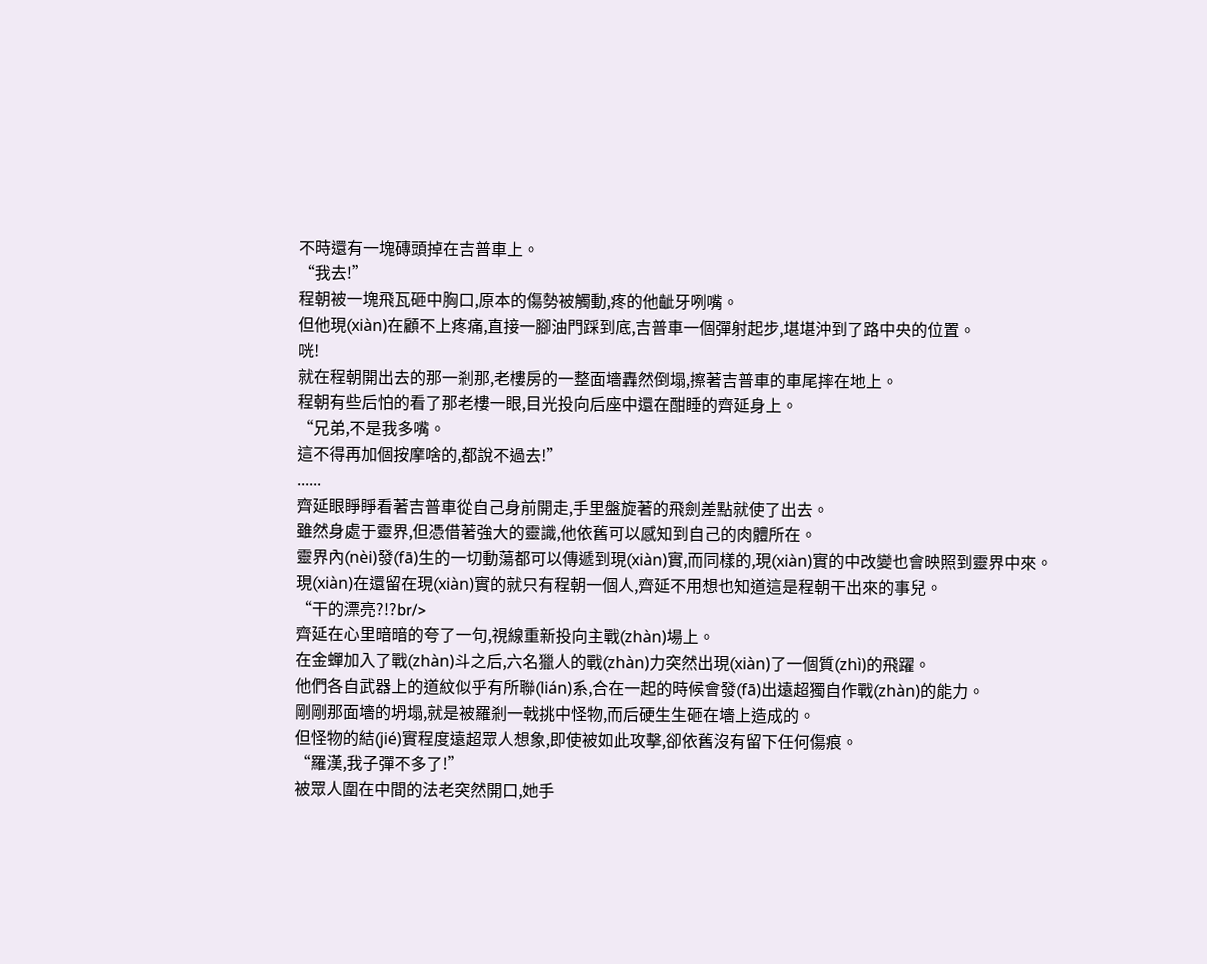不時還有一塊磚頭掉在吉普車上。
“我去!”
程朝被一塊飛瓦砸中胸口,原本的傷勢被觸動,疼的他齜牙咧嘴。
但他現(xiàn)在顧不上疼痛,直接一腳油門踩到底,吉普車一個彈射起步,堪堪沖到了路中央的位置。
咣!
就在程朝開出去的那一剎那,老樓房的一整面墻轟然倒塌,擦著吉普車的車尾摔在地上。
程朝有些后怕的看了那老樓一眼,目光投向后座中還在酣睡的齊延身上。
“兄弟,不是我多嘴。
這不得再加個按摩啥的,都說不過去!”
......
齊延眼睜睜看著吉普車從自己身前開走,手里盤旋著的飛劍差點就使了出去。
雖然身處于靈界,但憑借著強大的靈識,他依舊可以感知到自己的肉體所在。
靈界內(nèi)發(fā)生的一切動蕩都可以傳遞到現(xiàn)實,而同樣的,現(xiàn)實的中改變也會映照到靈界中來。
現(xiàn)在還留在現(xiàn)實的就只有程朝一個人,齊延不用想也知道這是程朝干出來的事兒。
“干的漂亮?!?br/>
齊延在心里暗暗的夸了一句,視線重新投向主戰(zhàn)場上。
在金蟬加入了戰(zhàn)斗之后,六名獵人的戰(zhàn)力突然出現(xiàn)了一個質(zhì)的飛躍。
他們各自武器上的道紋似乎有所聯(lián)系,合在一起的時候會發(fā)出遠超獨自作戰(zhàn)的能力。
剛剛那面墻的坍塌,就是被羅剎一戟挑中怪物,而后硬生生砸在墻上造成的。
但怪物的結(jié)實程度遠超眾人想象,即使被如此攻擊,卻依舊沒有留下任何傷痕。
“羅漢,我子彈不多了!”
被眾人圍在中間的法老突然開口,她手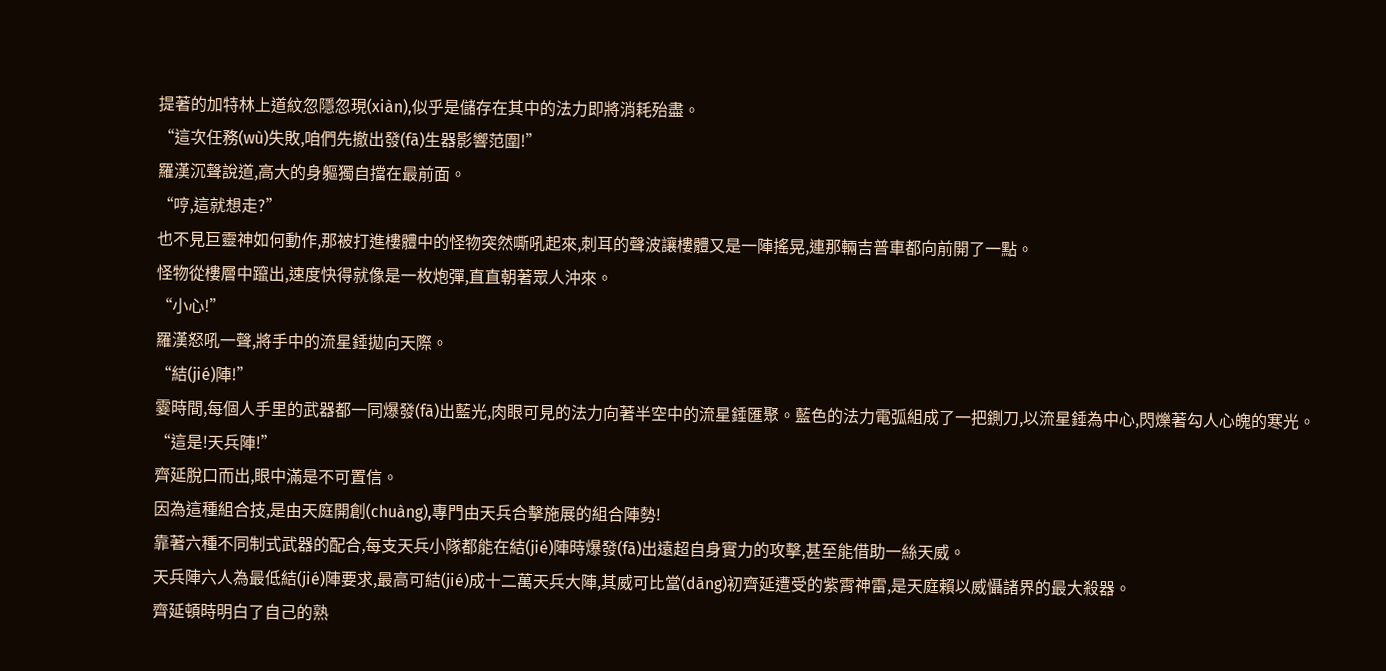提著的加特林上道紋忽隱忽現(xiàn),似乎是儲存在其中的法力即將消耗殆盡。
“這次任務(wù)失敗,咱們先撤出發(fā)生器影響范圍!”
羅漢沉聲說道,高大的身軀獨自擋在最前面。
“哼,這就想走?”
也不見巨靈神如何動作,那被打進樓體中的怪物突然嘶吼起來,刺耳的聲波讓樓體又是一陣搖晃,連那輛吉普車都向前開了一點。
怪物從樓層中躥出,速度快得就像是一枚炮彈,直直朝著眾人沖來。
“小心!”
羅漢怒吼一聲,將手中的流星錘拋向天際。
“結(jié)陣!”
霎時間,每個人手里的武器都一同爆發(fā)出藍光,肉眼可見的法力向著半空中的流星錘匯聚。藍色的法力電弧組成了一把鍘刀,以流星錘為中心,閃爍著勾人心魄的寒光。
“這是!天兵陣!”
齊延脫口而出,眼中滿是不可置信。
因為這種組合技,是由天庭開創(chuàng),專門由天兵合擊施展的組合陣勢!
靠著六種不同制式武器的配合,每支天兵小隊都能在結(jié)陣時爆發(fā)出遠超自身實力的攻擊,甚至能借助一絲天威。
天兵陣六人為最低結(jié)陣要求,最高可結(jié)成十二萬天兵大陣,其威可比當(dāng)初齊延遭受的紫霄神雷,是天庭賴以威懾諸界的最大殺器。
齊延頓時明白了自己的熟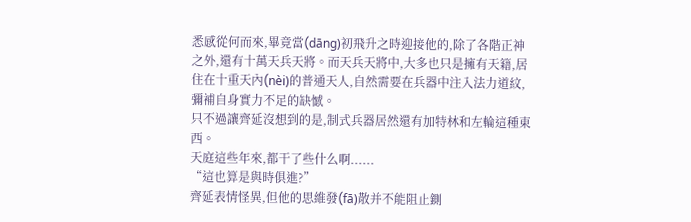悉感從何而來,畢竟當(dāng)初飛升之時迎接他的,除了各階正神之外,還有十萬天兵天將。而天兵天將中,大多也只是擁有天籍,居住在十重天內(nèi)的普通天人,自然需要在兵器中注入法力道紋,彌補自身實力不足的缺憾。
只不過讓齊延沒想到的是,制式兵器居然還有加特林和左輪這種東西。
天庭這些年來,都干了些什么啊......
“這也算是與時俱進?”
齊延表情怪異,但他的思維發(fā)散并不能阻止鍘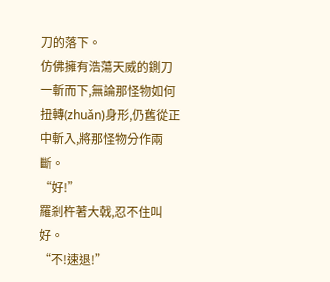刀的落下。
仿佛擁有浩蕩天威的鍘刀一斬而下,無論那怪物如何扭轉(zhuǎn)身形,仍舊從正中斬入,將那怪物分作兩斷。
“好!”
羅剎杵著大戟,忍不住叫好。
“不!速退!”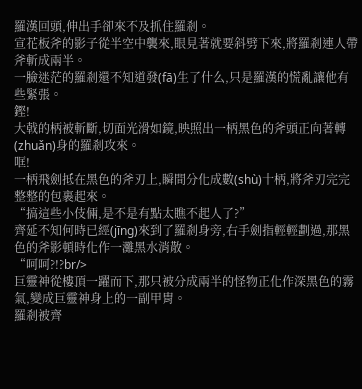羅漢回頭,伸出手卻來不及抓住羅剎。
宣花板斧的影子從半空中襲來,眼見著就要斜劈下來,將羅剎連人帶斧斬成兩半。
一臉迷茫的羅剎還不知道發(fā)生了什么,只是羅漢的慌亂讓他有些緊張。
鏗!
大戟的柄被斬斷,切面光滑如鏡,映照出一柄黑色的斧頭正向著轉(zhuǎn)身的羅剎攻來。
哐!
一柄飛劍抵在黑色的斧刃上,瞬間分化成數(shù)十柄,將斧刃完完整整的包裹起來。
“搞這些小伎倆,是不是有點太瞧不起人了?”
齊延不知何時已經(jīng)來到了羅剎身旁,右手劍指輕輕劃過,那黑色的斧影頓時化作一灘黑水消散。
“呵呵?!?br/>
巨靈神從樓頂一躍而下,那只被分成兩半的怪物正化作深黑色的霧氣,變成巨靈神身上的一副甲胄。
羅剎被齊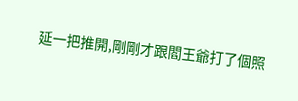延一把推開,剛剛才跟閻王爺打了個照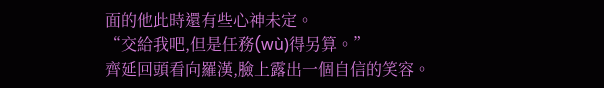面的他此時還有些心神未定。
“交給我吧,但是任務(wù)得另算。”
齊延回頭看向羅漢,臉上露出一個自信的笑容。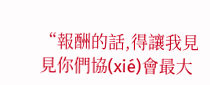“報酬的話,得讓我見見你們協(xié)會最大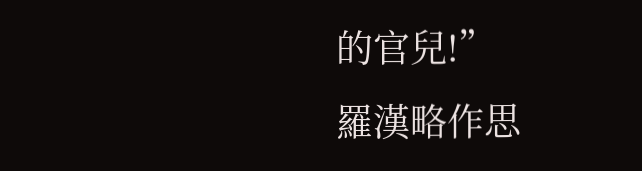的官兒!”
羅漢略作思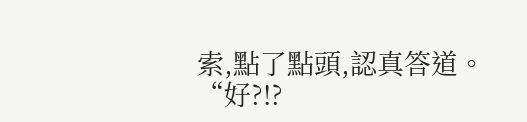索,點了點頭,認真答道。
“好?!?